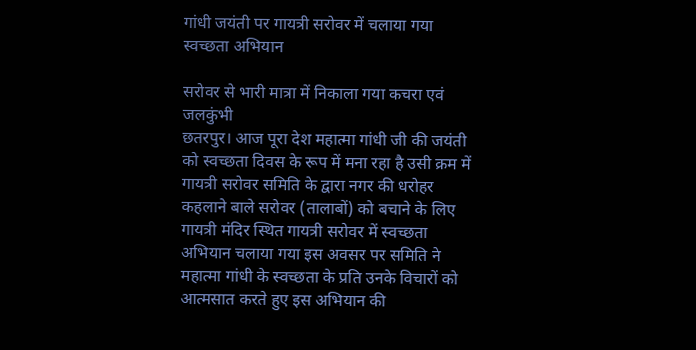गांधी जयंती पर गायत्री सरोवर में चलाया गया स्वच्छता अभियान

सरोवर से भारी मात्रा में निकाला गया कचरा एवं जलकुंभी
छतरपुर। आज पूरा देश महात्मा गांधी जी की जयंती को स्वच्छता दिवस के रूप में मना रहा है उसी क्रम में गायत्री सरोवर समिति के द्वारा नगर की धरोहर कहलाने बाले सरोवर (तालाबों) को बचाने के लिए गायत्री मंदिर स्थित गायत्री सरोवर में स्वच्छता अभियान चलाया गया इस अवसर पर समिति ने महात्मा गांधी के स्वच्छता के प्रति उनके विचारों को आत्मसात करते हुए इस अभियान की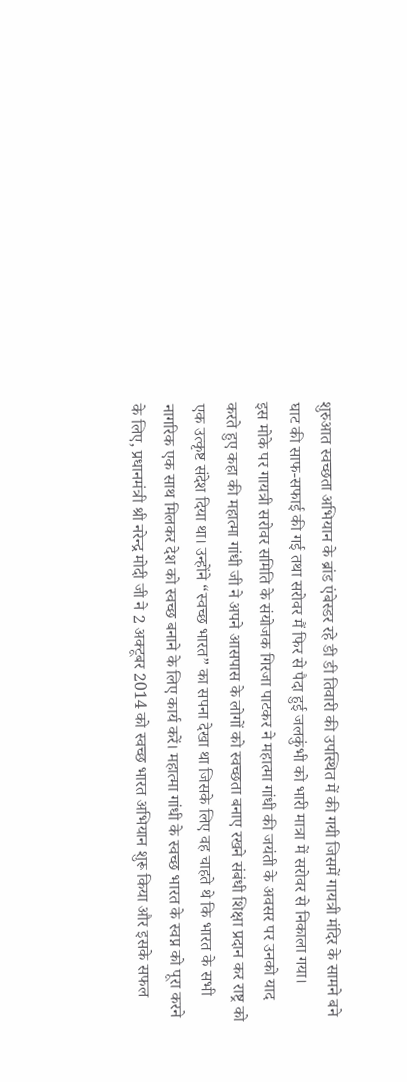शुरुआत स्वच्छता अभियान के ब्रांड एंबेस्डर रहे डी डी तिवारी की उपस्थित में की गयी जिसमें गायत्री मंदिर के सामने बने घाट की साफ-सफाई की गई तथा सरोवर मैं फिर से पैदा हुई जलकुंभी को भारी मात्रा में सरोवर से निकाला गया।
इस मोके पर गायत्री सरोवर समिति के संयोजक गिरजा पाटकर ने महात्मा गांधी की जयंती के अवसर पर उनको याद करते हुए कहा की महात्मा गांधी जी ने अपने आसपास के लोगों को स्वच्छता बनाए रखने संबंधी शिक्षा प्रदान कर राष्ट्र को एक उत्कृष्ट संदेश दिया था। उन्होंने “स्वच्छ भारत” का सपना देखा था जिसके लिए वह चाहते थे कि भारत के सभी नागरिक एक साथ मिलकर देश को स्वच्छ बनाने के लिए कार्य करें। महात्मा गांधी के स्वच्छ भारत के स्वप्न को पूरा करने के लिए, प्रधानमंत्री श्री नरेन्द्र मोदी जी ने 2 अक्टूबर 2014 को स्वच्छ भारत अभियान शुरू किया और इसके सफल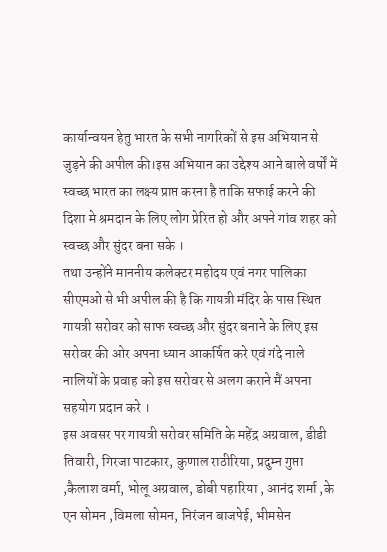कार्यान्वयन हेतु भारत के सभी नागरिकों से इस अभियान से जुड़ने की अपील की।इस अभियान का उद्देश्य आने बाले वर्षों में स्वच्छ भारत का लक्ष्य प्राप्त करना है ताकि सफाई करने की दिशा मे श्रमदान के लिए लोग प्रेरित हो और अपने गांव शहर को स्वच्छ और सुंदर बना सके ।
तथा उन्होंने माननीय कलेक्टर महोदय एवं नगर पालिका सीएमओ से भी अपील की है कि गायत्री मंदिर के पास स्थित गायत्री सरोवर को साफ स्वच्छ और सुंदर बनाने के लिए इस सरोवर की ओर अपना ध्यान आकर्षित करे एवं गंदे नाले नालियों के प्रवाह को इस सरोवर से अलग कराने मैं अपना सहयोग प्रदान करे ।
इस अवसर पर गायत्री सरोवर समिति के महेंद्र अग्रवाल, डीडी तिवारी, गिरजा पाटकार, कुणाल राठीरिया, प्रदुम्न गुप्ता ,कैलाश वर्मा, भोलू अग्रवाल, डोबी पहारिया , आनंद शर्मा ,के एन सोमन ,विमला सोमन, निरंजन बाजपेई, भीमसेन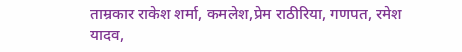ताम्रकार राकेश शर्मा, कमलेश,प्रेम राठीरिया, गणपत, रमेश यादव,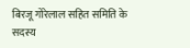बिरजू गोरेलाल सहित समिति के सदस्य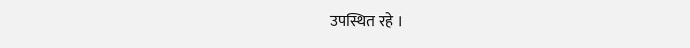उपस्थित रहे ।